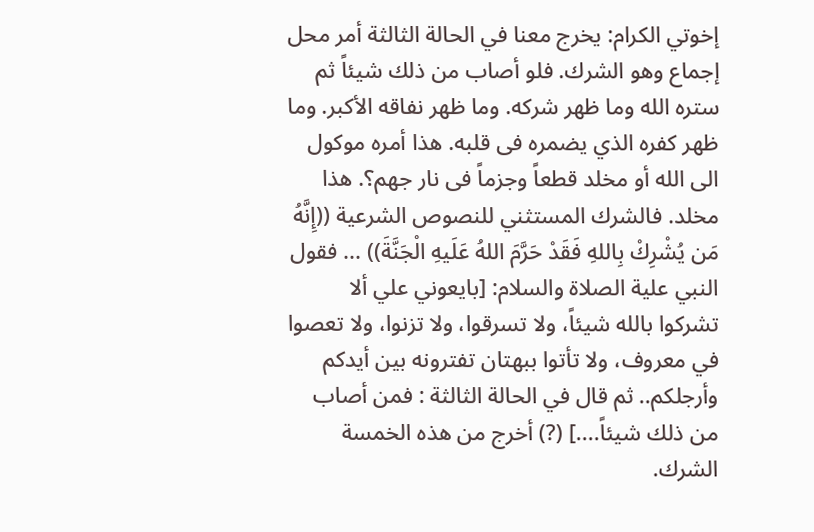إخوتي الكرام: يخرج معنا في الحالة الثالثة أمر محل إجماع وهو الشرك. فلو أصاب من ذلك شيئاً ثم ستره الله وما ظهر شركه. وما ظهر نفاقه الأكبر. وما ظهر كفره الذي يضمره فى قلبه. هذا أمره موكول الى الله أو مخلد قطعاً وجزماً فى نار جهم؟. هذا مخلد. فالشرك المستثني للنصوص الشرعية ((إِنَّهُ مَن يُشْرِكْ بِاللهِ فَقَدْ حَرَّمَ اللهُ عَلَيهِ الْجَنَّةَ)) ... فقول النبي علية الصلاة والسلام: [بايعوني علي ألا تشركوا بالله شيئاً، ولا تسرقوا، ولا تزنوا، ولا تعصوا في معروف، ولا تأتوا ببهتان تفترونه بين أيدكم وأرجلكم.. ثم قال في الحالة الثالثة : فمن أصاب من ذلك شيئاً....] (?) أخرج من هذه الخمسة الشرك.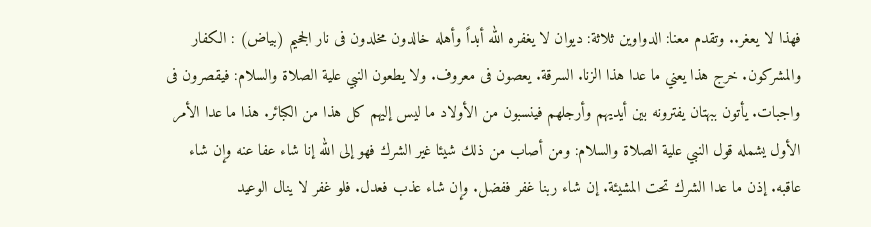فهذا لا يعغر.. وتقدم معنا: الدواوين ثلاثة: ديوان لا يغفره الله أبداً وأهله خالدون مخلدون فى نار الجحيم (بياض) : الكفار والمشركون. خرج هذا يعني ما عدا هذا الزنا. السرقة. يعصون فى معروف. ولا يطعون النبي علية الصلاة والسلام: فيقصرون فى واجبات. يأتون ببهتان يفترونه بين أيديهم وأرجلهم فينسبون من الأولاد ما ليس إليهم كل هذا من الكبائر. هذا ما عدا الأمر الأول يشمله قول النبي علية الصلاة والسلام: ومن أصاب من ذلك شيئا غير الشرك فهو إلى الله إنا شاء عفا عنه وإن شاء عاقبه. إذن ما عدا الشرك تحت المشيئة. إن شاء ربنا غفر ففضل. وإن شاء عذب فعدل. فلو غفر لا ينال الوعيد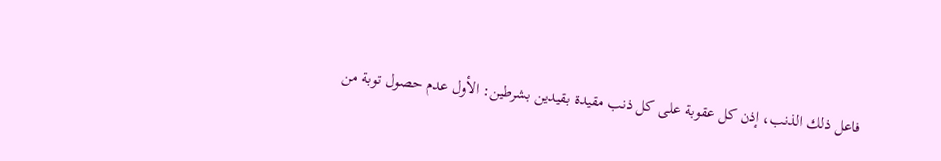فاعل ذلك الذنب، إذن كل عقوبة على كل ذنب مقيدة بقيدين بشرطين: الأول عدم حصول توبة من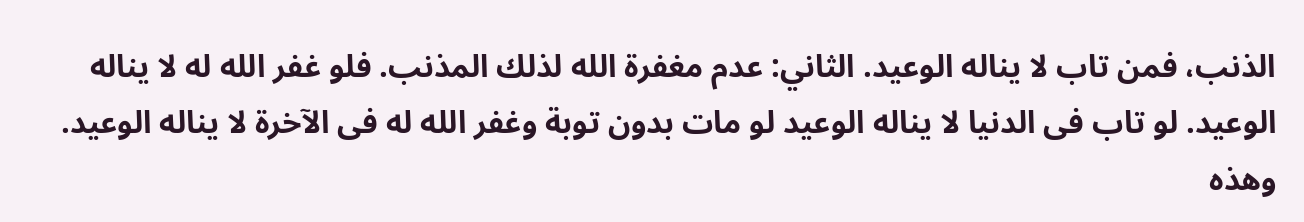الذنب، فمن تاب لا يناله الوعيد. الثاني: عدم مغفرة الله لذلك المذنب. فلو غفر الله له لا يناله الوعيد. لو تاب فى الدنيا لا يناله الوعيد لو مات بدون توبة وغفر الله له فى الآخرة لا يناله الوعيد. وهذه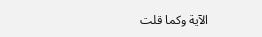الآية وكما قلت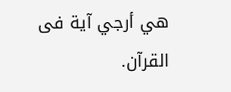هي أرجي آية فى القرآن.